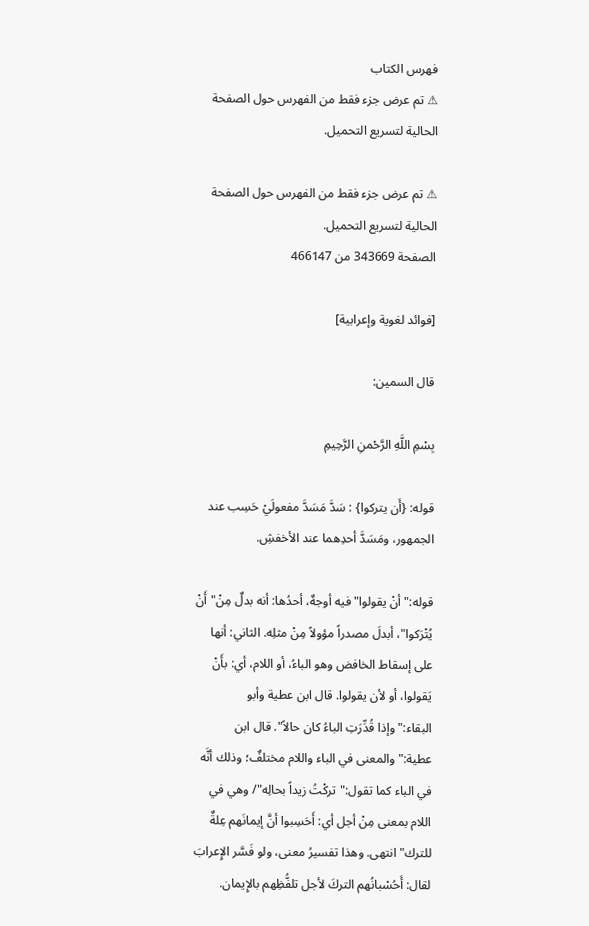فهرس الكتاب
⚠ تم عرض جزء فقط من الفهرس حول الصفحة الحالية لتسريع التحميل.

⚠ تم عرض جزء فقط من الفهرس حول الصفحة الحالية لتسريع التحميل.
الصفحة 343669 من 466147

[فوائد لغوية وإعرابية]

قال السمين:

بِسْمِ اللَّهِ الرَّحْمنِ الرَّحِيمِ

قوله: {أَن يتركوا} : سَدَّ مَسَدَّ مفعولَيْ حَسِب عند الجمهور، ومَسَدَّ أحدِهما عند الأخفشِ.

قوله:"أنْ يقولوا"فيه أوجهٌ، أحدُها: أنه بدلٌ مِنْ"أَنْ يُتْرَكوا"، أبدلَ مصدراً مؤولاً مِنْ مثلِه. الثاني: أنها على إسقاط الخافض وهو الباءُ، أو اللام، أي: بأَنْ يَقولوا، أو لأن يقولوا. قال ابن عطية وأبو البقاء:"وإذا قُدِّرَتِ الباءُ كان حالاً". قال ابن عطية:"والمعنى في الباء واللام مختلفٌ؛ وذلك أنَّه في الباء كما تقول:"تركْتُ زيداً بحالِه"/ وهي في اللام بمعنى مِنْ أجل أي: أَحَسِبوا أنَّ إيمانَهم عِلةٌ للترك"انتهى. وهذا تفسيرُ معنى، ولو فَسَّر الإِعرابَ لقال: أَحُسْبانُهم التركَ لأجل تلفُّظِهم بالإِيمان.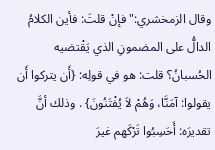وقال الزمخشري:"فإنْ قلتَ: فأين الكلامُ الدالُّ على المضمونِ الذي يَقْتضيه الحُسبانُ؟ قلت: هو في قولِه: {أَن يتركوا أَن يقولوا: آمَنَّا، وَهُمْ لاَ يُفْتَنُونَ} . وذلك أنَّ تقديرَه: أَحَسِبُوا تَرْكَهم غيرَ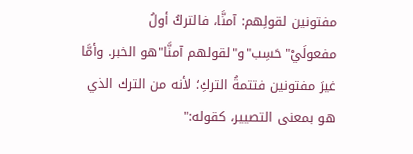مفتونين لقولِهم: آمنَّا، فالتركُ أولُ مفعولَيْ"حَسِب"و"لقولهم آمنَّا"هو الخبر. وأمَّا غيرَ مفتونين فتتمةُ التركِ؛ لأنه من الترك الذي هو بمعنى التصيير، كقوله:"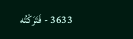3633 - فَتَرَكْتُه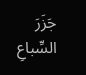جَزَرَ السِّباعِ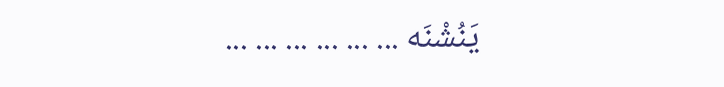يَنُشْنَه ... ... ... ... ... ...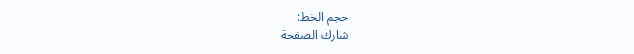حجم الخط:
شارك الصفحة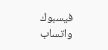فيسبوك واتساب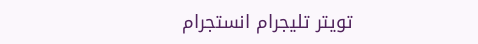تويتر تليجرام انستجرام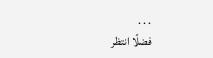. . .
فضلًا انتظر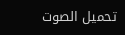تحميل الصوت